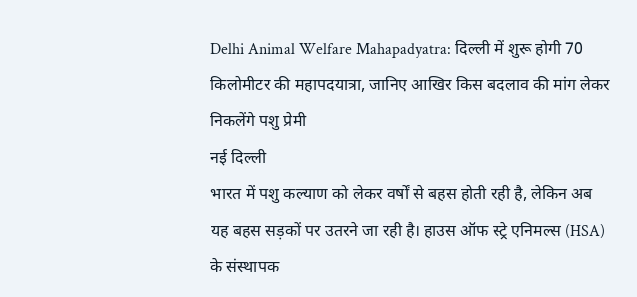Delhi Animal Welfare Mahapadyatra: दिल्ली में शुरू होगी 70 किलोमीटर की महापदयात्रा, जानिए आखिर किस बदलाव की मांग लेकर निकलेंगे पशु प्रेमी
नई दिल्ली
भारत में पशु कल्याण को लेकर वर्षों से बहस होती रही है, लेकिन अब यह बहस सड़कों पर उतरने जा रही है। हाउस ऑफ स्ट्रे एनिमल्स (HSA) के संस्थापक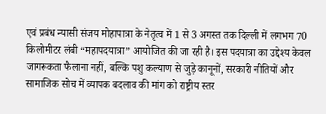एवं प्रबंध न्यासी संजय मोहापात्रा के नेतृत्व में 1 से 3 अगस्त तक दिल्ली में लगभग 70 किलोमीटर लंबी “महापदयात्रा” आयोजित की जा रही है। इस पदयात्रा का उद्देश्य केवल जागरूकता फैलाना नहीं, बल्कि पशु कल्याण से जुड़े कानूनों, सरकारी नीतियों और सामाजिक सोच में व्यापक बदलाव की मांग को राष्ट्रीय स्तर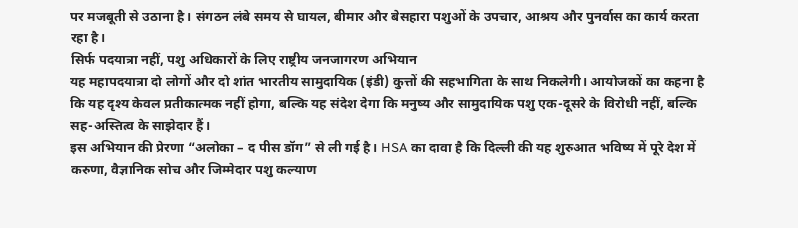पर मजबूती से उठाना है। संगठन लंबे समय से घायल, बीमार और बेसहारा पशुओं के उपचार, आश्रय और पुनर्वास का कार्य करता रहा है।
सिर्फ पदयात्रा नहीं, पशु अधिकारों के लिए राष्ट्रीय जनजागरण अभियान
यह महापदयात्रा दो लोगों और दो शांत भारतीय सामुदायिक (इंडी) कुत्तों की सहभागिता के साथ निकलेगी। आयोजकों का कहना है कि यह दृश्य केवल प्रतीकात्मक नहीं होगा, बल्कि यह संदेश देगा कि मनुष्य और सामुदायिक पशु एक-दूसरे के विरोधी नहीं, बल्कि सह-अस्तित्व के साझेदार हैं।
इस अभियान की प्रेरणा “अलोका – द पीस डॉग” से ली गई है। HSA का दावा है कि दिल्ली की यह शुरुआत भविष्य में पूरे देश में करुणा, वैज्ञानिक सोच और जिम्मेदार पशु कल्याण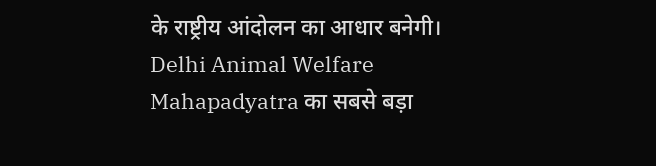के राष्ट्रीय आंदोलन का आधार बनेगी।
Delhi Animal Welfare Mahapadyatra का सबसे बड़ा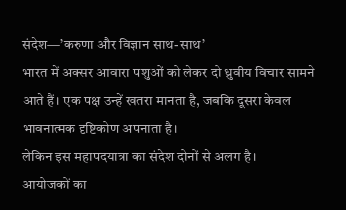संदेश—’करुणा और विज्ञान साथ-साथ’
भारत में अक्सर आवारा पशुओं को लेकर दो ध्रुवीय विचार सामने आते हैं। एक पक्ष उन्हें खतरा मानता है, जबकि दूसरा केवल भावनात्मक दृष्टिकोण अपनाता है।
लेकिन इस महापदयात्रा का संदेश दोनों से अलग है।
आयोजकों का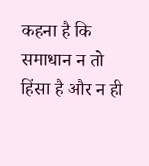कहना है कि समाधान न तो हिंसा है और न ही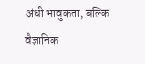अंधी भावुकता, बल्कि वैज्ञानिक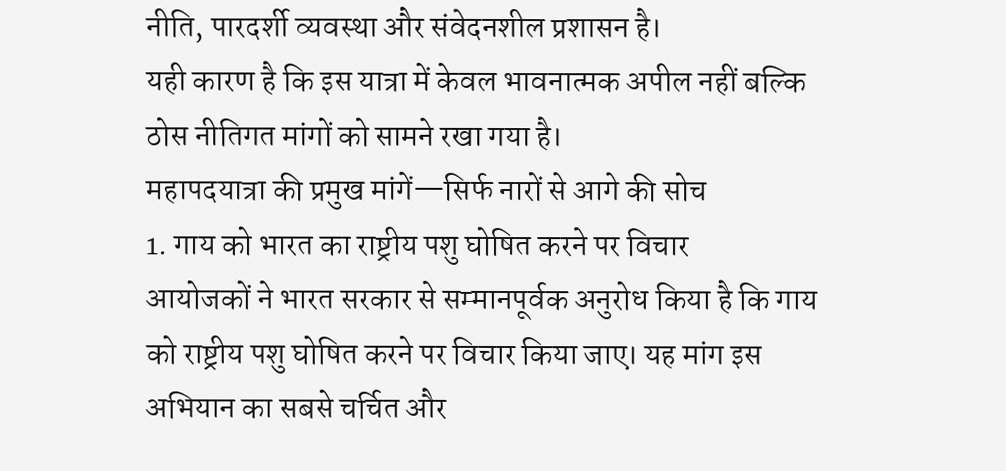नीति, पारदर्शी व्यवस्था और संवेदनशील प्रशासन है।
यही कारण है कि इस यात्रा में केवल भावनात्मक अपील नहीं बल्कि ठोस नीतिगत मांगों को सामने रखा गया है।
महापदयात्रा की प्रमुख मांगें—सिर्फ नारों से आगे की सोच
1. गाय को भारत का राष्ट्रीय पशु घोषित करने पर विचार
आयोजकों ने भारत सरकार से सम्मानपूर्वक अनुरोध किया है कि गाय को राष्ट्रीय पशु घोषित करने पर विचार किया जाए। यह मांग इस अभियान का सबसे चर्चित और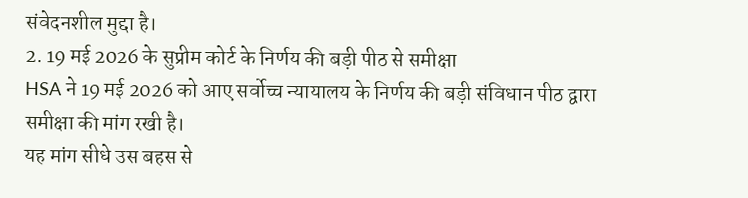संवेदनशील मुद्दा है।
2. 19 मई 2026 के सुप्रीम कोर्ट के निर्णय की बड़ी पीठ से समीक्षा
HSA ने 19 मई 2026 को आए सर्वोच्च न्यायालय के निर्णय की बड़ी संविधान पीठ द्वारा समीक्षा की मांग रखी है।
यह मांग सीधे उस बहस से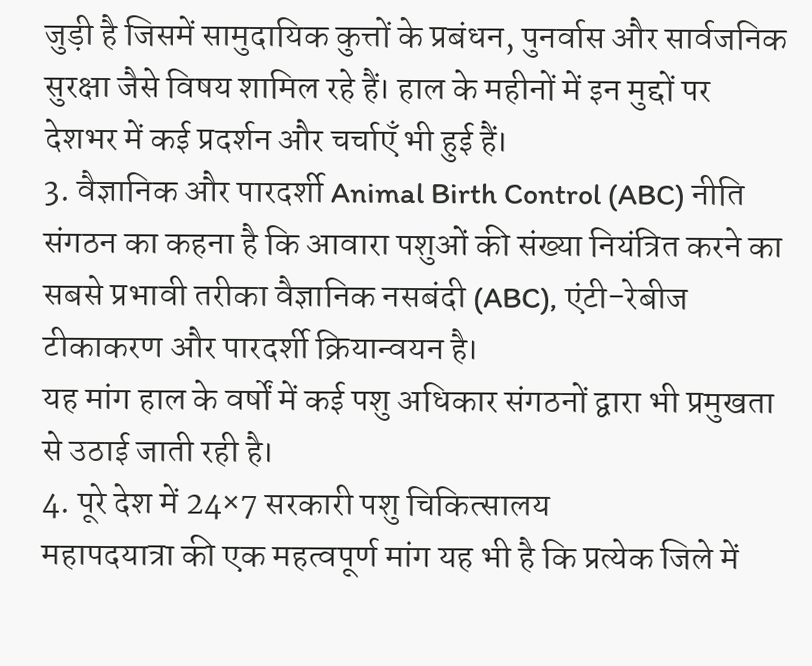जुड़ी है जिसमें सामुदायिक कुत्तों के प्रबंधन, पुनर्वास और सार्वजनिक सुरक्षा जैसे विषय शामिल रहे हैं। हाल के महीनों में इन मुद्दों पर देशभर में कई प्रदर्शन और चर्चाएँ भी हुई हैं।
3. वैज्ञानिक और पारदर्शी Animal Birth Control (ABC) नीति
संगठन का कहना है कि आवारा पशुओं की संख्या नियंत्रित करने का सबसे प्रभावी तरीका वैज्ञानिक नसबंदी (ABC), एंटी-रेबीज टीकाकरण और पारदर्शी क्रियान्वयन है।
यह मांग हाल के वर्षों में कई पशु अधिकार संगठनों द्वारा भी प्रमुखता से उठाई जाती रही है।
4. पूरे देश में 24×7 सरकारी पशु चिकित्सालय
महापदयात्रा की एक महत्वपूर्ण मांग यह भी है कि प्रत्येक जिले में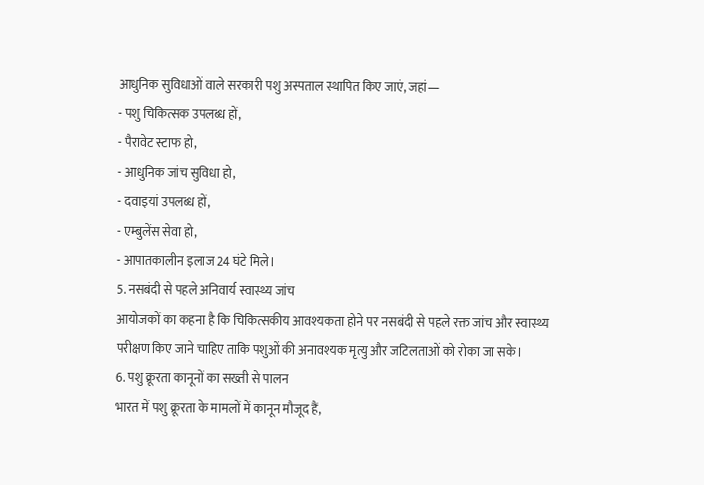आधुनिक सुविधाओं वाले सरकारी पशु अस्पताल स्थापित किए जाएं, जहां—
- पशु चिकित्सक उपलब्ध हों,
- पैरावेट स्टाफ हो,
- आधुनिक जांच सुविधा हो,
- दवाइयां उपलब्ध हों,
- एम्बुलेंस सेवा हो,
- आपातकालीन इलाज 24 घंटे मिले।
5. नसबंदी से पहले अनिवार्य स्वास्थ्य जांच
आयोजकों का कहना है कि चिकित्सकीय आवश्यकता होने पर नसबंदी से पहले रक्त जांच और स्वास्थ्य परीक्षण किए जाने चाहिए ताकि पशुओं की अनावश्यक मृत्यु और जटिलताओं को रोका जा सके।
6. पशु क्रूरता कानूनों का सख्ती से पालन
भारत में पशु क्रूरता के मामलों में कानून मौजूद हैं,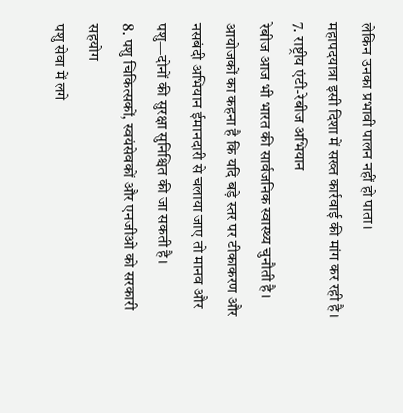लेकिन उनका प्रभावी पालन नहीं हो पाता।
महापदयात्रा इसी दिशा में सख्त कार्रवाई की मांग कर रही है।
7. राष्ट्रीय एंटी-रेबीज अभियान
रेबीज आज भी भारत की सार्वजनिक स्वास्थ्य चुनौती है।
आयोजकों का कहना है कि यदि बड़े स्तर पर टीकाकरण और नसबंदी अभियान ईमानदारी से चलाया जाए तो मानव और पशु—दोनों की सुरक्षा सुनिश्चित की जा सकती है।
8. पशु चिकित्सकों, स्वयंसेवकों और एनजीओ को सरकारी सहयोग
पशु सेवा में लगे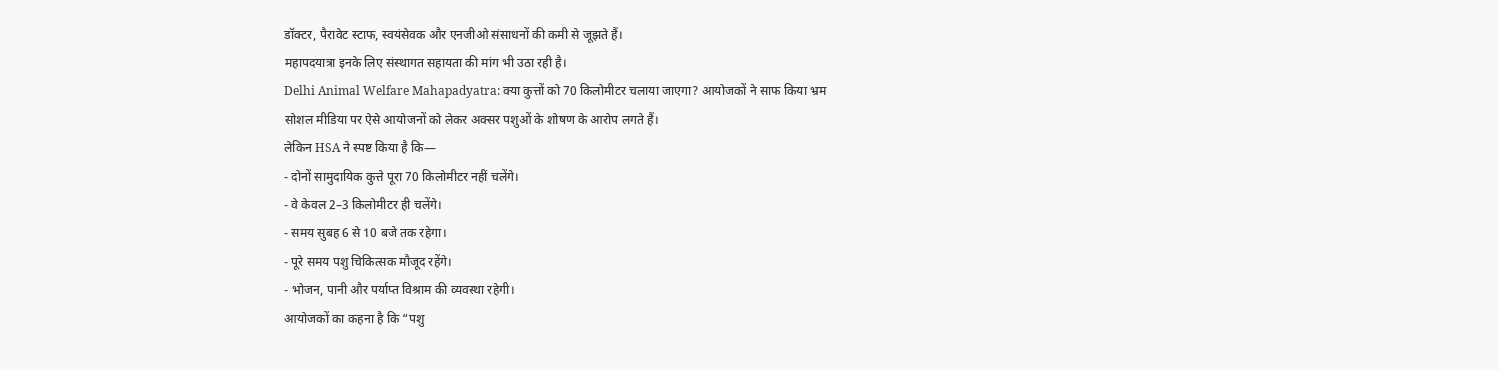डॉक्टर, पैरावेट स्टाफ, स्वयंसेवक और एनजीओ संसाधनों की कमी से जूझते हैं।
महापदयात्रा इनके लिए संस्थागत सहायता की मांग भी उठा रही है।
Delhi Animal Welfare Mahapadyatra: क्या कुत्तों को 70 किलोमीटर चलाया जाएगा? आयोजकों ने साफ किया भ्रम
सोशल मीडिया पर ऐसे आयोजनों को लेकर अक्सर पशुओं के शोषण के आरोप लगते हैं।
लेकिन HSA ने स्पष्ट किया है कि—
- दोनों सामुदायिक कुत्ते पूरा 70 किलोमीटर नहीं चलेंगे।
- वे केवल 2–3 किलोमीटर ही चलेंगे।
- समय सुबह 6 से 10 बजे तक रहेगा।
- पूरे समय पशु चिकित्सक मौजूद रहेंगे।
- भोजन, पानी और पर्याप्त विश्राम की व्यवस्था रहेगी।
आयोजकों का कहना है कि “पशु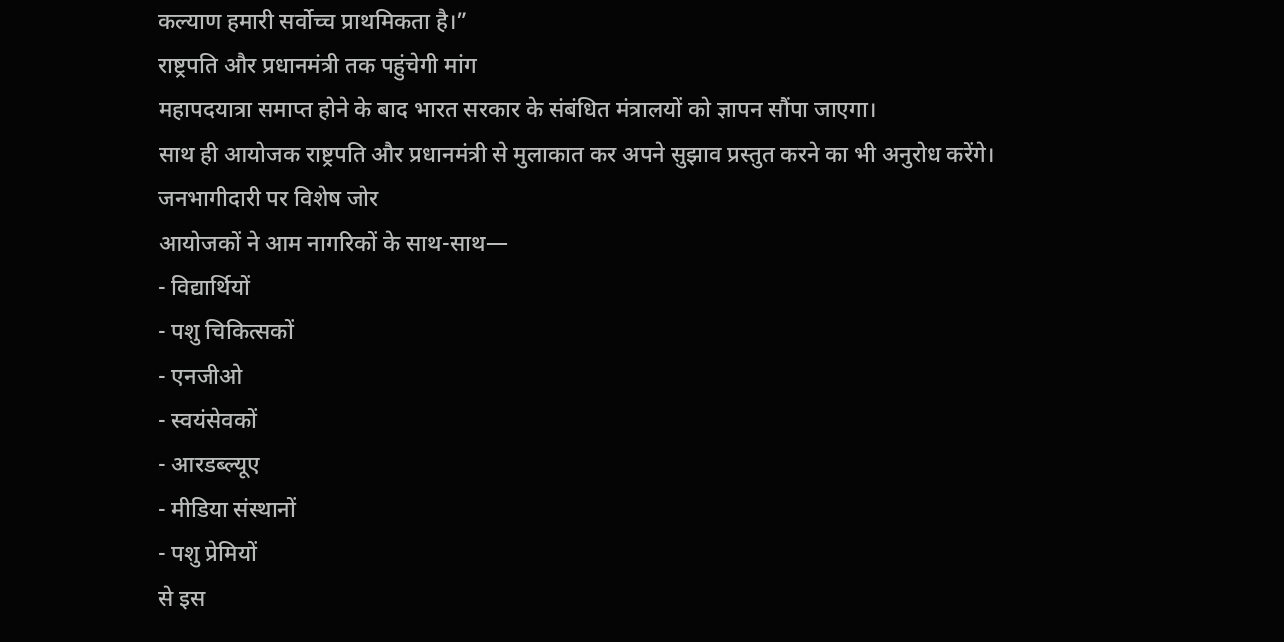कल्याण हमारी सर्वोच्च प्राथमिकता है।”
राष्ट्रपति और प्रधानमंत्री तक पहुंचेगी मांग
महापदयात्रा समाप्त होने के बाद भारत सरकार के संबंधित मंत्रालयों को ज्ञापन सौंपा जाएगा।
साथ ही आयोजक राष्ट्रपति और प्रधानमंत्री से मुलाकात कर अपने सुझाव प्रस्तुत करने का भी अनुरोध करेंगे।
जनभागीदारी पर विशेष जोर
आयोजकों ने आम नागरिकों के साथ-साथ—
- विद्यार्थियों
- पशु चिकित्सकों
- एनजीओ
- स्वयंसेवकों
- आरडब्ल्यूए
- मीडिया संस्थानों
- पशु प्रेमियों
से इस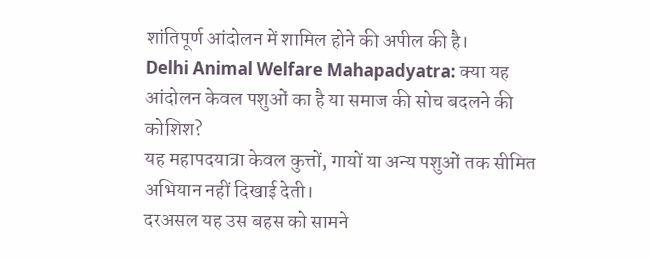शांतिपूर्ण आंदोलन में शामिल होने की अपील की है।
Delhi Animal Welfare Mahapadyatra: क्या यह आंदोलन केवल पशुओं का है या समाज की सोच बदलने की कोशिश?
यह महापदयात्रा केवल कुत्तों, गायों या अन्य पशुओं तक सीमित अभियान नहीं दिखाई देती।
दरअसल यह उस बहस को सामने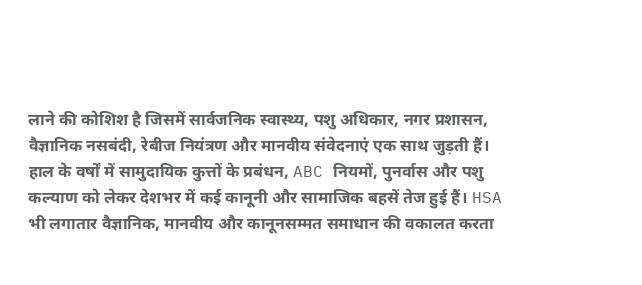लाने की कोशिश है जिसमें सार्वजनिक स्वास्थ्य, पशु अधिकार, नगर प्रशासन, वैज्ञानिक नसबंदी, रेबीज नियंत्रण और मानवीय संवेदनाएं एक साथ जुड़ती हैं।
हाल के वर्षों में सामुदायिक कुत्तों के प्रबंधन, ABC नियमों, पुनर्वास और पशु कल्याण को लेकर देशभर में कई कानूनी और सामाजिक बहसें तेज हुई हैं। HSA भी लगातार वैज्ञानिक, मानवीय और कानूनसम्मत समाधान की वकालत करता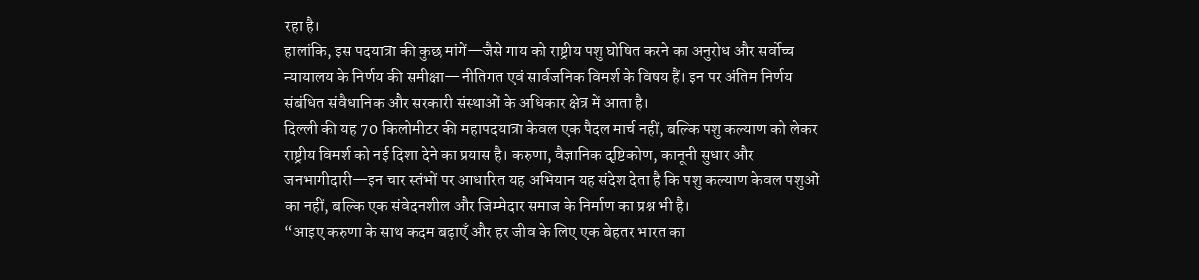रहा है।
हालांकि, इस पदयात्रा की कुछ मांगें—जैसे गाय को राष्ट्रीय पशु घोषित करने का अनुरोध और सर्वोच्च न्यायालय के निर्णय की समीक्षा—नीतिगत एवं सार्वजनिक विमर्श के विषय हैं। इन पर अंतिम निर्णय संबंधित संवैधानिक और सरकारी संस्थाओं के अधिकार क्षेत्र में आता है।
दिल्ली की यह 70 किलोमीटर की महापदयात्रा केवल एक पैदल मार्च नहीं, बल्कि पशु कल्याण को लेकर राष्ट्रीय विमर्श को नई दिशा देने का प्रयास है। करुणा, वैज्ञानिक दृष्टिकोण, कानूनी सुधार और जनभागीदारी—इन चार स्तंभों पर आधारित यह अभियान यह संदेश देता है कि पशु कल्याण केवल पशुओं का नहीं, बल्कि एक संवेदनशील और जिम्मेदार समाज के निर्माण का प्रश्न भी है।
“आइए करुणा के साथ कदम बढ़ाएँ और हर जीव के लिए एक बेहतर भारत का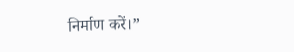निर्माण करें।”